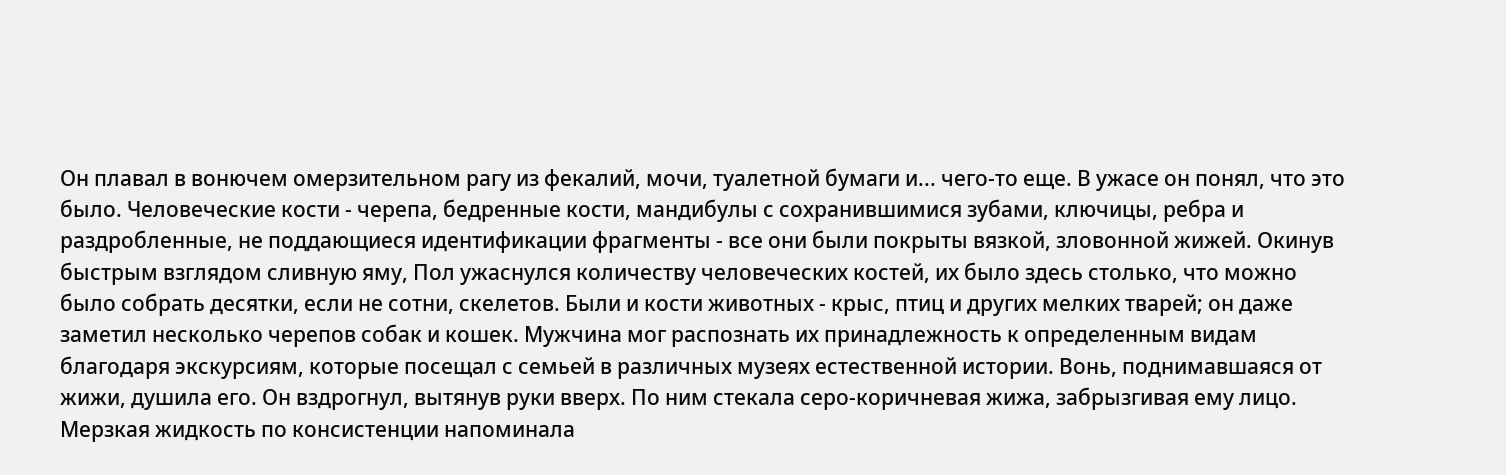Он плавал в вонючем омерзительном рагу из фекалий, мочи, туалетной бумаги и... чего-то еще. В ужасе он понял, что это было. Человеческие кости - черепа, бедренные кости, мандибулы с сохранившимися зубами, ключицы, ребра и раздробленные, не поддающиеся идентификации фрагменты - все они были покрыты вязкой, зловонной жижей. Окинув быстрым взглядом сливную яму, Пол ужаснулся количеству человеческих костей, их было здесь столько, что можно было собрать десятки, если не сотни, скелетов. Были и кости животных - крыс, птиц и других мелких тварей; он даже заметил несколько черепов собак и кошек. Мужчина мог распознать их принадлежность к определенным видам благодаря экскурсиям, которые посещал с семьей в различных музеях естественной истории. Вонь, поднимавшаяся от жижи, душила его. Он вздрогнул, вытянув руки вверх. По ним стекала серо-коричневая жижа, забрызгивая ему лицо. Мерзкая жидкость по консистенции напоминала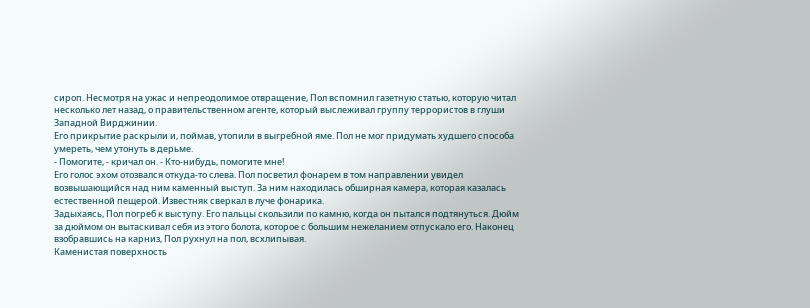сироп. Несмотря на ужас и непреодолимое отвращение, Пол вспомнил газетную статью, которую читал несколько лет назад, о правительственном агенте, который выслеживал группу террористов в глуши Западной Вирджинии.
Его прикрытие раскрыли и, поймав, утопили в выгребной яме. Пол не мог придумать худшего способа умереть, чем утонуть в дерьме.
- Помогите, - кричал он. - Кто-нибудь, помогите мне!
Его голос эхом отозвался откуда-то слева. Пол посветил фонарем в том направлении увидел возвышающийся над ним каменный выступ. За ним находилась обширная камера, которая казалась естественной пещерой. Известняк сверкал в луче фонарика.
Задыхаясь, Пол погреб к выступу. Его пальцы скользили по камню, когда он пытался подтянуться. Дюйм за дюймом он вытаскивал себя из этого болота, которое с большим нежеланием отпускало его. Наконец взобравшись на карниз, Пол рухнул на пол, всхлипывая.
Каменистая поверхность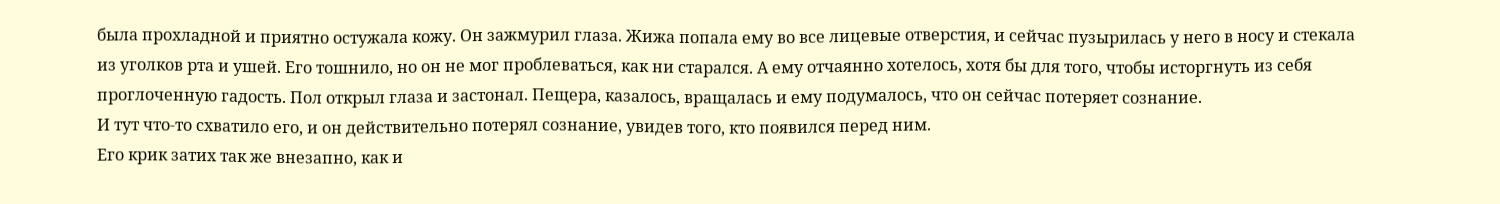была прохладной и приятно остужала кожу. Он зажмурил глаза. Жижа попала ему во все лицевые отверстия, и сейчас пузырилась у него в носу и стекала из уголков рта и ушей. Его тошнило, но он не мог проблеваться, как ни старался. А ему отчаянно хотелось, хотя бы для того, чтобы исторгнуть из себя проглоченную гадость. Пол открыл глаза и застонал. Пещера, казалось, вращалась и ему подумалось, что он сейчас потеряет сознание.
И тут что-то схватило его, и он действительно потерял сознание, увидев того, кто появился перед ним.
Его крик затих так же внезапно, как и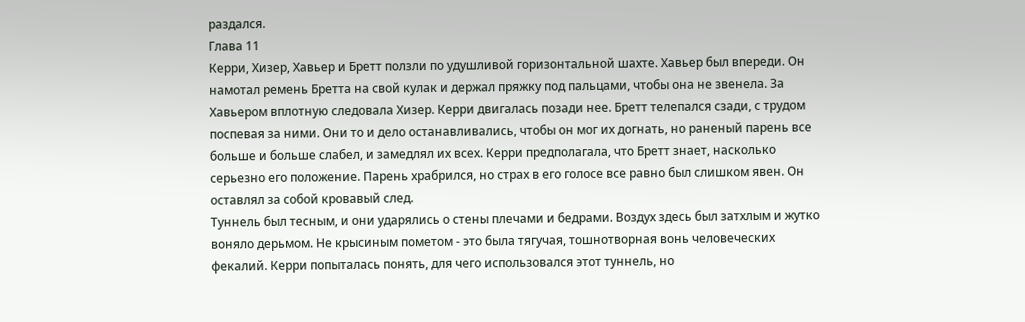раздался.
Глава 11
Керри, Хизер, Хавьер и Бретт ползли по удушливой горизонтальной шахте. Хавьер был впереди. Он намотал ремень Бретта на свой кулак и держал пряжку под пальцами, чтобы она не звенела. За Хавьером вплотную следовала Хизер. Керри двигалась позади нее. Бретт телепался сзади, с трудом поспевая за ними. Они то и дело останавливались, чтобы он мог их догнать, но раненый парень все больше и больше слабел, и замедлял их всех. Керри предполагала, что Бретт знает, насколько серьезно его положение. Парень храбрился, но страх в его голосе все равно был слишком явен. Он оставлял за собой кровавый след.
Туннель был тесным, и они ударялись о стены плечами и бедрами. Воздух здесь был затхлым и жутко воняло дерьмом. Не крысиным пометом - это была тягучая, тошнотворная вонь человеческих фекалий. Керри попыталась понять, для чего использовался этот туннель, но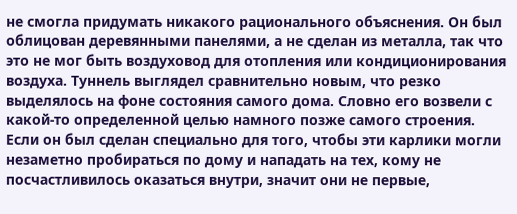не смогла придумать никакого рационального объяснения. Он был облицован деревянными панелями, а не сделан из металла, так что это не мог быть воздуховод для отопления или кондиционирования воздуха. Туннель выглядел сравнительно новым, что резко выделялось на фоне состояния самого дома. Словно его возвели с какой-то определенной целью намного позже самого строения. Если он был сделан специально для того, чтобы эти карлики могли незаметно пробираться по дому и нападать на тех, кому не посчастливилось оказаться внутри, значит они не первые,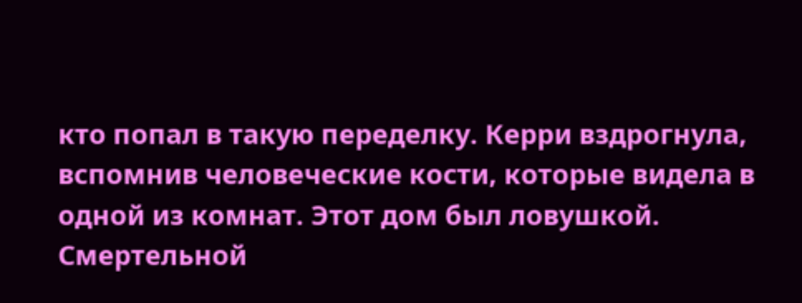кто попал в такую переделку. Керри вздрогнула, вспомнив человеческие кости, которые видела в одной из комнат. Этот дом был ловушкой. Смертельной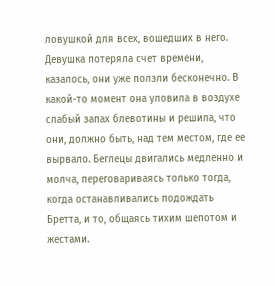ловушкой для всех, вошедших в него.
Девушка потеряла счет времени, казалось, они уже ползли бесконечно. В какой-то момент она уловила в воздухе слабый запах блевотины и решила, что они, должно быть, над тем местом, где ее вырвало. Беглецы двигались медленно и молча, переговариваясь только тогда, когда останавливались подождать Бретта, и то, общаясь тихим шепотом и жестами.